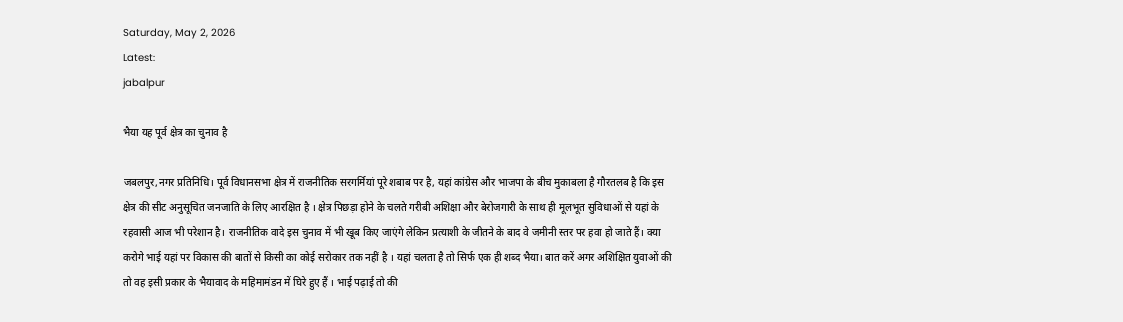Saturday, May 2, 2026
Latest:
jabalpur

भैया यह पूर्व क्षेत्र का चुनाव है

जबलपुर,नगर प्रतिनिधि। पूर्व विधानसभा क्षेत्र में राजनीतिक सरगर्मियां पूरे शबाब पर है, यहां कांग्रेस और भाजपा के बीच मुकाबला है गौरतलब है कि इस क्षेत्र की सीट अनुसूचित जनजाति के लिए आरक्षित है । क्षेत्र पिछड़ा होने के चलते गरीबी अशिक्षा और बेरोजगारी के साथ ही मूलभूत सुविधाओं से यहां के रहवासी आज भी परेशान है। राजनीतिक वादे इस चुनाव में भी खूब किए जाएंगे लेकिन प्रत्याशी के जीतने के बाद वे जमीनी स्तर पर हवा हो जाते हैं। क्या करोगे भाई यहां पर विकास की बातों से किसी का कोई सरोकार तक नहीं है । यहां चलता है तो सिर्फ एक ही शब्द भैया। बात करें अगर अशिक्षित युवाओं की तो वह इसी प्रकार के भैयावाद के महिमामंडन में घिरे हुए हैं । भाई पढ़ाई तो की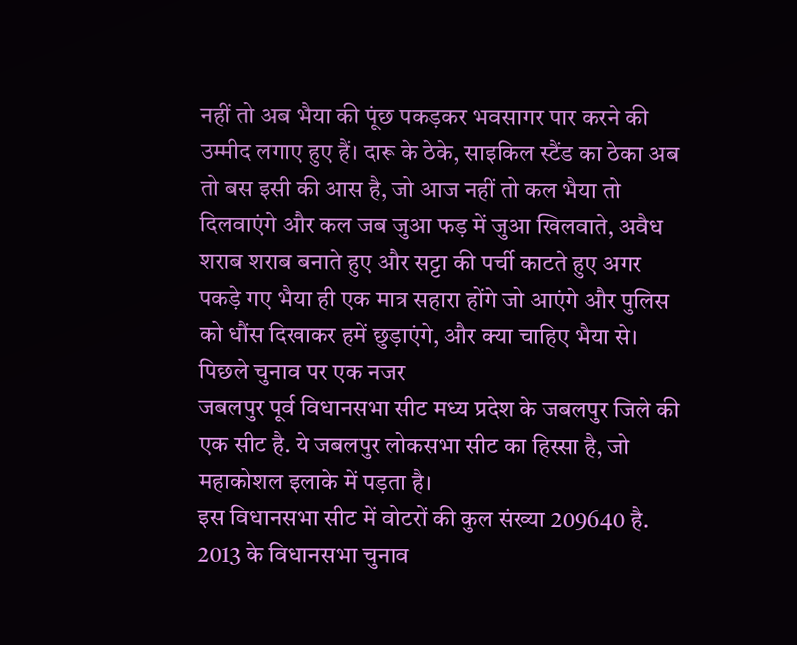नहीं तो अब भैया की पूंछ पकड़कर भवसागर पार करने की उम्मीद लगाए हुए हैं। दारू के ठेके, साइकिल स्टैंड का ठेका अब तो बस इसी की आस है, जो आज नहीं तो कल भैया तो दिलवाएंगे और कल जब जुआ फड़ में जुआ खिलवाते, अवैध शराब शराब बनाते हुए और सट्टा की पर्ची काटते हुए अगर पकड़े गए भैया ही एक मात्र सहारा होंगे जो आएंगे और पुलिस को धौंस दिखाकर हमें छुड़ाएंगे, और क्या चाहिए भैया से।
पिछले चुनाव पर एक नजर
जबलपुर पूर्व विधानसभा सीट मध्य प्रदेश के जबलपुर जिले की एक सीट है. ये जबलपुर लोकसभा सीट का हिस्सा है, जो महाकोशल इलाके में पड़ता है।
इस विधानसभा सीट में वोटरों की कुल संख्या 209640 है.
2013 के विधानसभा चुनाव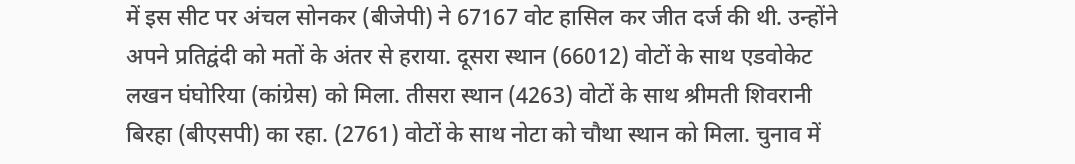में इस सीट पर अंचल सोनकर (बीजेपी) ने 67167 वोट हासिल कर जीत दर्ज की थी. उन्होंने अपने प्रतिद्वंदी को मतों के अंतर से हराया. दूसरा स्थान (66012) वोटों के साथ एडवोकेट लखन घंघोरिया (कांग्रेस) को मिला. तीसरा स्थान (4263) वोटों के साथ श्रीमती शिवरानी बिरहा (बीएसपी) का रहा. (2761) वोटों के साथ नोटा को चौथा स्थान को मिला. चुनाव में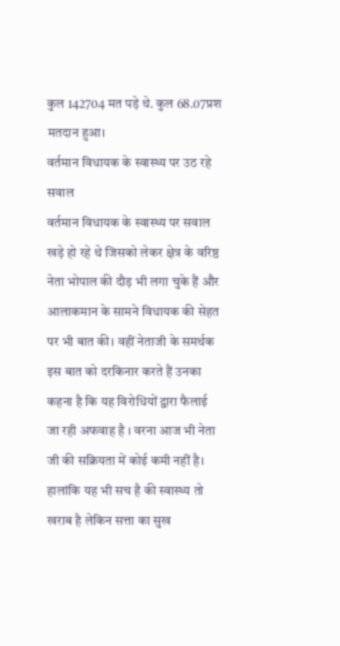कुल 142704 मत पड़े थे. कुल 68.07प्रश मतदान हुआ।
वर्तमान विधायक के स्वास्थ्य पर उठ रहे सवाल
वर्तमान विधायक के स्वास्थ्य पर सवाल खड़े हो रहे थे जिसको लेकर क्षेत्र के वरिष्ठ नेता भोपाल की दौड़ भी लगा चुके हैं और आलाकमान के सामने विधायक की सेहत पर भी बात की। वहीं नेताजी के समर्थक इस बात को दरकिनार करते हैं उनका कहना है कि यह विरोधियों द्वारा फैलाई जा रही अफवाह है । वरना आज भी नेता जी की सक्रियता में कोई कमी नहीं है। हालांकि यह भी सच है की स्वास्थ्य तो खराब है लेकिन सत्ता का सुख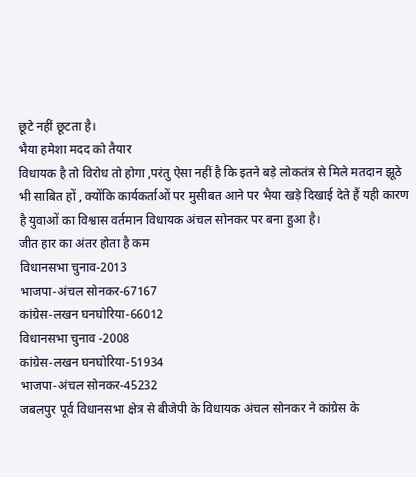छूटे नहीं छूटता है।
भैया हमेशा मदद को तैयार
विधायक है तो विरोध तो होगा ,परंतु ऐसा नहीं है कि इतने बड़े लोकतंत्र से मिले मतदान झूठे भी साबित हों , क्योंकि कार्यकर्ताओं पर मुसीबत आने पर भैया खड़े दिखाई देते हैं यही कारण है युवाओं का विश्वास वर्तमान विधायक अंचल सोनकर पर बना हुआ है।
जीत हार का अंतर होता है कम
विधानसभा चुनाव-2013
भाजपा-अंचल सोनकर-67167
कांग्रेस-लखन घनघोरिया-66012
विधानसभा चुनाव -2008
कांग्रेस-लखन घनघोरिया-51934
भाजपा-अंचल सोनकर-45232
जबलपुर पूर्व विधानसभा क्षेत्र से बीजेपी के विधायक अंचल सोनकर ने कांग्रेस के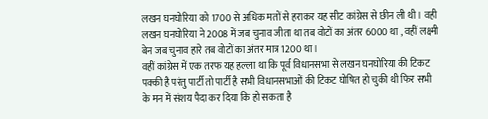लखन घनघोरिया को 1700 से अधिक मतों से हराकर यह सीट कांग्रेस से छीन ली थी। वही लखन घनघोरिया ने 2008 में जब चुनाव जीता था तब वोटों का अंतर 6000 था , वहीं लक्ष्मी बेन जब चुनाव हारे तब वोटों का अंतर मात्र 1200 था।
वहीं कांग्रेस में एक तरफ यह हल्ला था कि पूर्व विधानसभा से लखन घनघोरिया की टिकट पक्की है परंतु पार्टी तो पार्टी है सभी विधानसभाओं की टिकट घोषित हो चुकी थी फिर सभी के मन में संशय पैदा कर दिया कि हो सकता है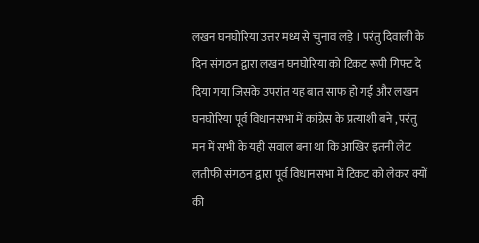लखन घनघोरिया उत्तर मध्य से चुनाव लड़े । परंतु दिवाली के दिन संगठन द्वारा लखन घनघोरिया को टिकट रूपी गिफ्ट दे दिया गया जिसके उपरांत यह बात साफ हो गई और लखन घनघोरिया पूर्व विधानसभा में कांग्रेस के प्रत्याशी बने , परंतु मन में सभी के यही सवाल बना था कि आखिर इतनी लेट लतीफी संगठन द्वारा पूर्व विधानसभा में टिकट को लेकर क्यों की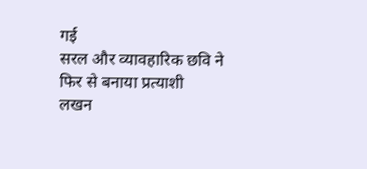गई
सरल और व्यावहारिक छवि ने फिर से बनाया प्रत्याशी
लखन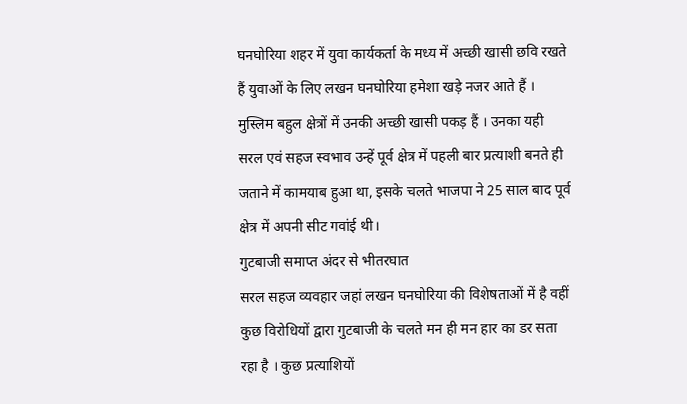घनघोरिया शहर में युवा कार्यकर्ता के मध्य में अच्छी खासी छवि रखते हैं युवाओं के लिए लखन घनघोरिया हमेशा खड़े नजर आते हैं । मुस्लिम बहुल क्षेत्रों में उनकी अच्छी खासी पकड़ हैं । उनका यही सरल एवं सहज स्वभाव उन्हें पूर्व क्षेत्र में पहली बार प्रत्याशी बनते ही जताने में कामयाब हुआ था, इसके चलते भाजपा ने 25 साल बाद पूर्व क्षेत्र में अपनी सीट गवांई थी।
गुटबाजी समाप्त अंदर से भीतरघात
सरल सहज व्यवहार जहां लखन घनघोरिया की विशेषताओं में है वहीं कुछ विरोधियों द्वारा गुटबाजी के चलते मन ही मन हार का डर सता रहा है । कुछ प्रत्याशियों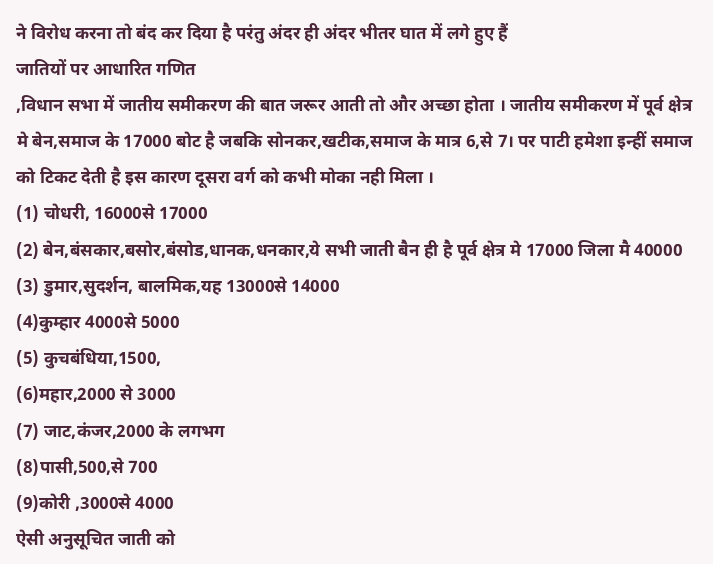ने विरोध करना तो बंद कर दिया है परंतु अंदर ही अंदर भीतर घात में लगे हुए हैं
जातियों पर आधारित गणित
,विधान सभा में जातीय समीकरण की बात जरूर आती तो और अच्छा होता । जातीय समीकरण में पूर्व क्षेत्र मे बेन,समाज के 17000 बोट है जबकि सोनकर,खटीक,समाज के मात्र 6,से 7। पर पाटी हमेशा इन्हीं समाज को टिकट देती है इस कारण दूसरा वर्ग को कभी मोका नही मिला ।
(1) चोधरी, 16000से 17000
(2) बेन,बंसकार,बसोर,बंसोड,धानक,धनकार,ये सभी जाती बैन ही है पूर्व क्षेत्र मे 17000 जिला मै 40000
(3) डुमार,सुदर्शन, बालमिक,यह 13000से 14000
(4)कुम्हार 4000से 5000
(5) कुचबंधिया,1500,
(6)महार,2000 से 3000
(7) जाट,कंजर,2000 के लगभग
(8)पासी,500,से 700
(9)कोरी ,3000से 4000
ऐसी अनुसूचित जाती को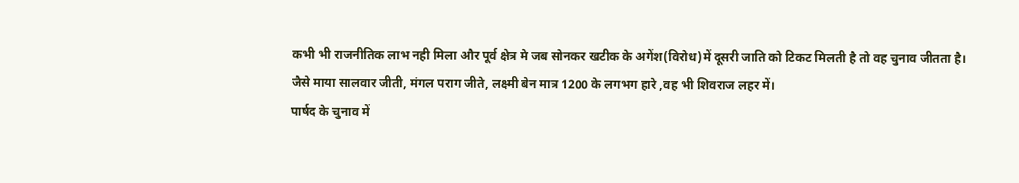कभी भी राजनीतिक लाभ नही मिला और पूर्व क्षेत्र मे जब सोनकर खटीक के अगेंश(विरोध)में दूसरी जाति को टिकट मिलती है तो वह चुनाव जीतता है।
जैसे माया सालवार जीती, मंगल पराग जीते, लक्ष्मी बेन मात्र 1200 के लगभग हारे ,वह भी शिवराज लहर में।
पार्षद के चुनाव में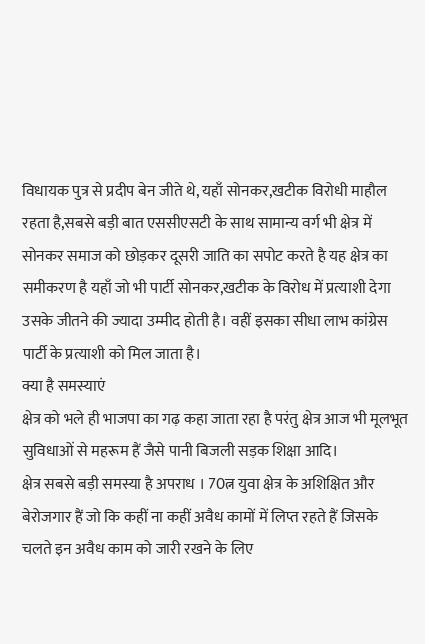विधायक पुत्र से प्रदीप बेन जीते थे, यहाँ सोनकर,खटीक विरोधी माहौल रहता है,सबसे बड़ी बात एससीएसटी के साथ सामान्य वर्ग भी क्षेत्र में सोनकर समाज को छोड़कर दूसरी जाति का सपोट करते है यह क्षेत्र का समीकरण है यहाँ जो भी पार्टी सोनकर,खटीक के विरोध में प्रत्याशी देगा उसके जीतने की ज्यादा उम्मीद होती है। वहीं इसका सीधा लाभ कांग्रेस पार्टी के प्रत्याशी को मिल जाता है।
क्या है समस्याएं
क्षेत्र को भले ही भाजपा का गढ़ कहा जाता रहा है परंतु क्षेत्र आज भी मूलभूत सुविधाओं से महरूम हैं जैसे पानी बिजली सड़क शिक्षा आदि।
क्षेत्र सबसे बड़ी समस्या है अपराध । 70त्न युवा क्षेत्र के अशिक्षित और बेरोजगार हैं जो कि कहीं ना कहीं अवैध कामों में लिप्त रहते हैं जिसके चलते इन अवैध काम को जारी रखने के लिए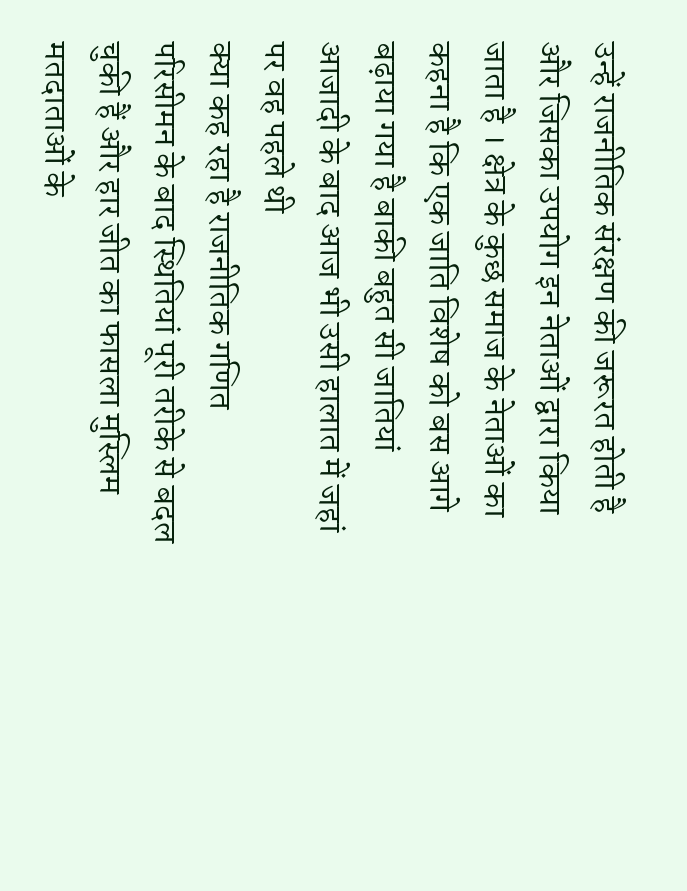उन्हें राजनीतिक संरक्षण की जरूरत होती है और जिसका उपयोग इन नेताओं द्वारा किया जाता है । क्षेत्र के कुछ समाज के नेताओं का कहना है कि एक जाति विशेष को बस आगे बढ़ाया गया है बाकी बहुत सी जातियां आजादी के बाद आज भी उसी हालात में जहां पर वह पहले थी
क्या कह रहा है राजनीतिक गणित
परिसीमन के बाद स्थितियां पूरी तरीके से बदल चुकी हैं और हार जीत का फासला मुस्लिम मतदाताओं के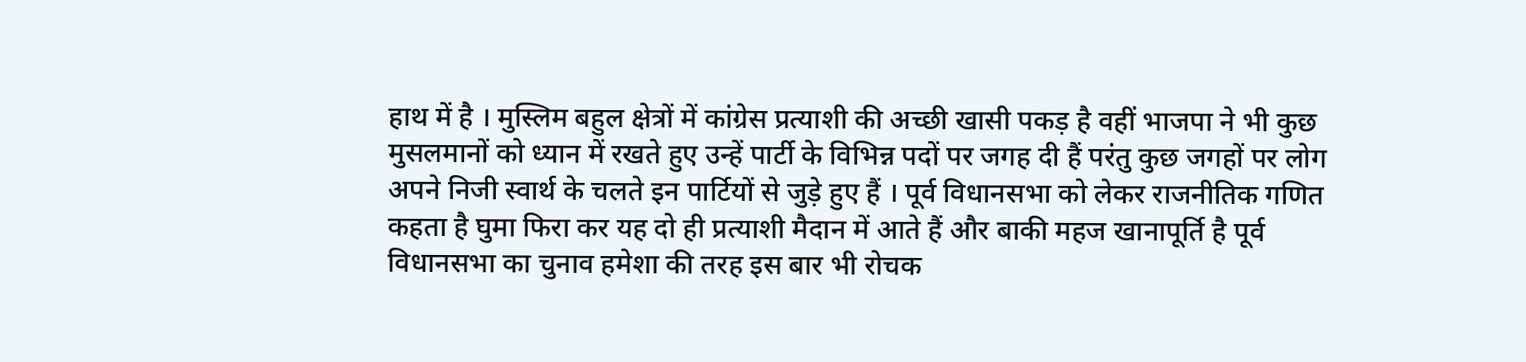हाथ में है । मुस्लिम बहुल क्षेत्रों में कांग्रेस प्रत्याशी की अच्छी खासी पकड़ है वहीं भाजपा ने भी कुछ मुसलमानों को ध्यान में रखते हुए उन्हें पार्टी के विभिन्न पदों पर जगह दी हैं परंतु कुछ जगहों पर लोग अपने निजी स्वार्थ के चलते इन पार्टियों से जुड़े हुए हैं । पूर्व विधानसभा को लेकर राजनीतिक गणित कहता है घुमा फिरा कर यह दो ही प्रत्याशी मैदान में आते हैं और बाकी महज खानापूर्ति है पूर्व विधानसभा का चुनाव हमेशा की तरह इस बार भी रोचक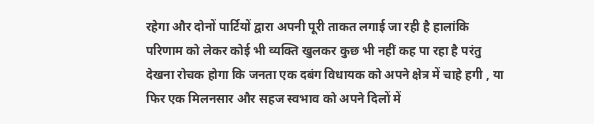रहेगा और दोनों पार्टियों द्वारा अपनी पूरी ताकत लगाई जा रही है हालांकि परिणाम को लेकर कोई भी व्यक्ति खुलकर कुछ भी नहीं कह पा रहा है परंतु देखना रोचक होगा कि जनता एक दबंग विधायक को अपने क्षेत्र में चाहे हगी , या फिर एक मिलनसार और सहज स्वभाव को अपने दिलों में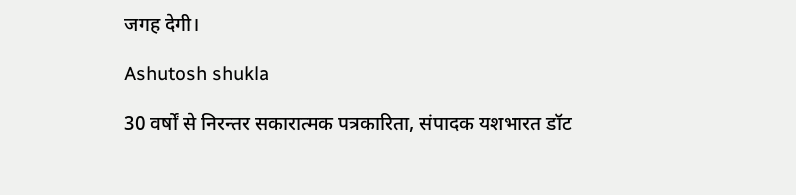जगह देगी।

Ashutosh shukla

30 वर्षों से निरन्तर सकारात्मक पत्रकारिता, संपादक यशभारत डॉट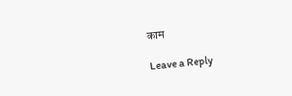काम

Leave a Reply